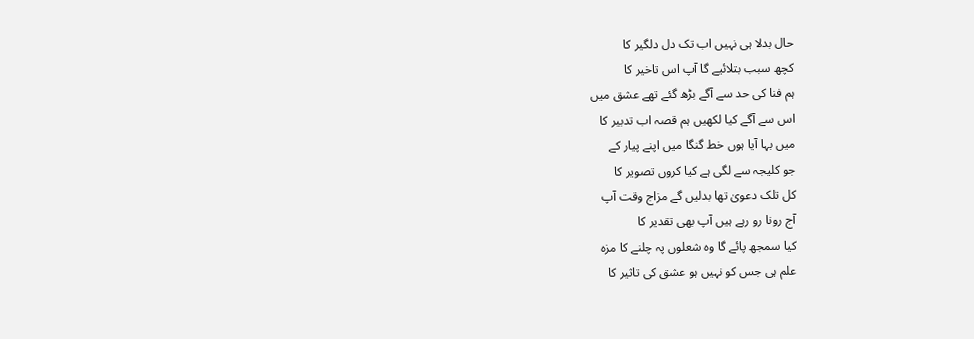حال بدلا ہی نہیں اب تک دل دلگیر کا
کچھ سبب بتلائیے گا آپ اس تاخیر کا
ہم فنا کی حد سے آگے بڑھ گئے تھے عشق میں
اس سے آگے کیا لکھیں ہم قصہ اب تدبیر کا
میں بہا آیا ہوں خط گنگا میں اپنے پیار کے
جو کلیجہ سے لگی ہے کیا کروں تصویر کا
کل تلک دعویٰ تھا بدلیں گے مزاج وقت آپ
آج رونا رو رہے ہیں آپ بھی تقدیر کا
کیا سمجھ پائے گا وہ شعلوں پہ چلنے کا مزہ
علم ہی جس کو نہیں ہو عشق کی تاثیر کا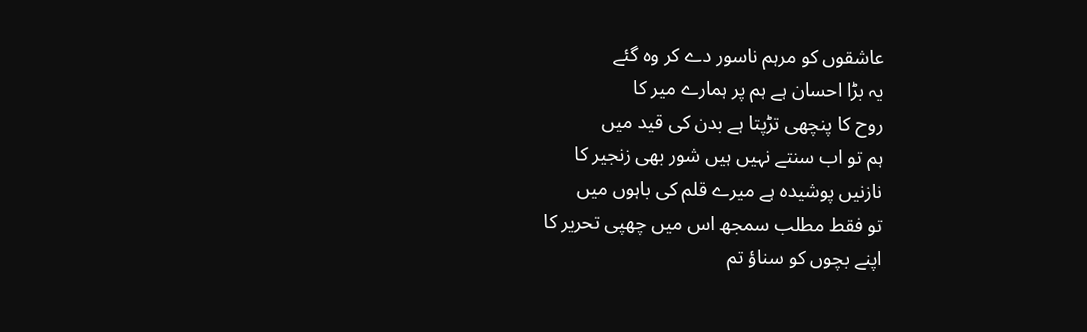عاشقوں کو مرہم ناسور دے کر وہ گئے
یہ بڑا احسان ہے ہم پر ہمارے میر کا
روح کا پنچھی تڑپتا ہے بدن کی قید میں
ہم تو اب سنتے نہیں ہیں شور بھی زنجیر کا
نازنیں پوشیدہ ہے میرے قلم کی باہوں میں
تو فقط مطلب سمجھ اس میں چھپی تحریر کا
اپنے بچوں کو سناؤ تم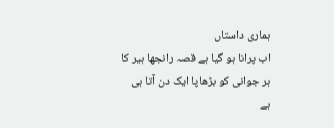ہماری داستاں
اب پرانا ہو گیا ہے قصہ رانجھا ہیر کا
ہر جوانی کو بڑھاپا ایک دن آتا ہی ہے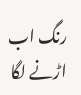رنگ اب اڑنے لگا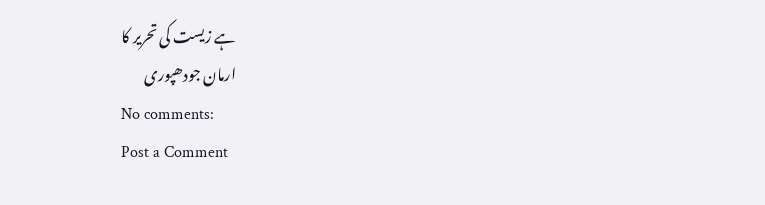ہے زیست کی تحریر کا
ارمان جودھپوری
No comments:
Post a Comment